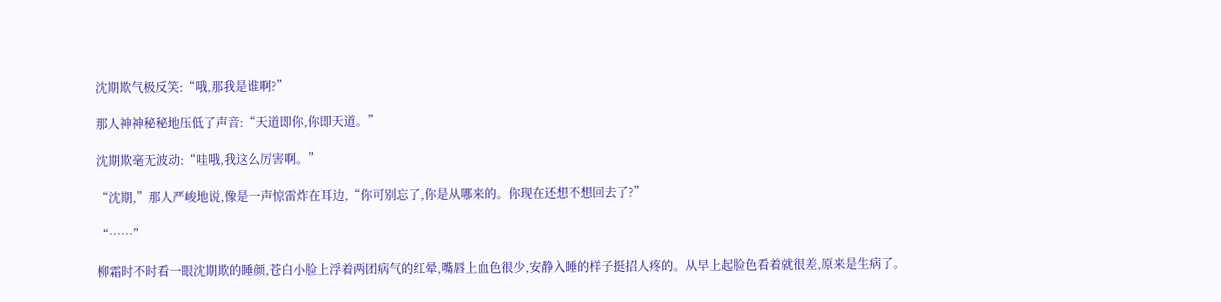沈期欺气极反笑:“哦,那我是谁啊?”

那人神神秘秘地压低了声音:“天道即你,你即天道。”

沈期欺毫无波动:“哇哦,我这么厉害啊。”

“沈期,”那人严峻地说,像是一声惊雷炸在耳边,“你可别忘了,你是从哪来的。你现在还想不想回去了?”

“……”

柳霜时不时看一眼沈期欺的睡颜,苍白小脸上浮着两团病气的红晕,嘴唇上血色很少,安静入睡的样子挺招人疼的。从早上起脸色看着就很差,原来是生病了。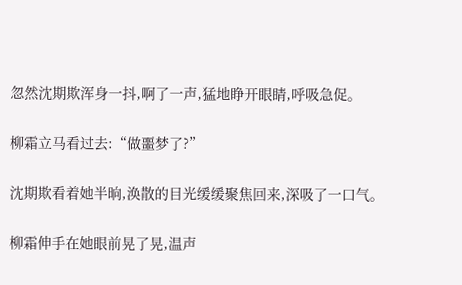忽然沈期欺浑身一抖,啊了一声,猛地睁开眼睛,呼吸急促。

柳霜立马看过去:“做噩梦了?”

沈期欺看着她半晌,涣散的目光缓缓聚焦回来,深吸了一口气。

柳霜伸手在她眼前晃了晃,温声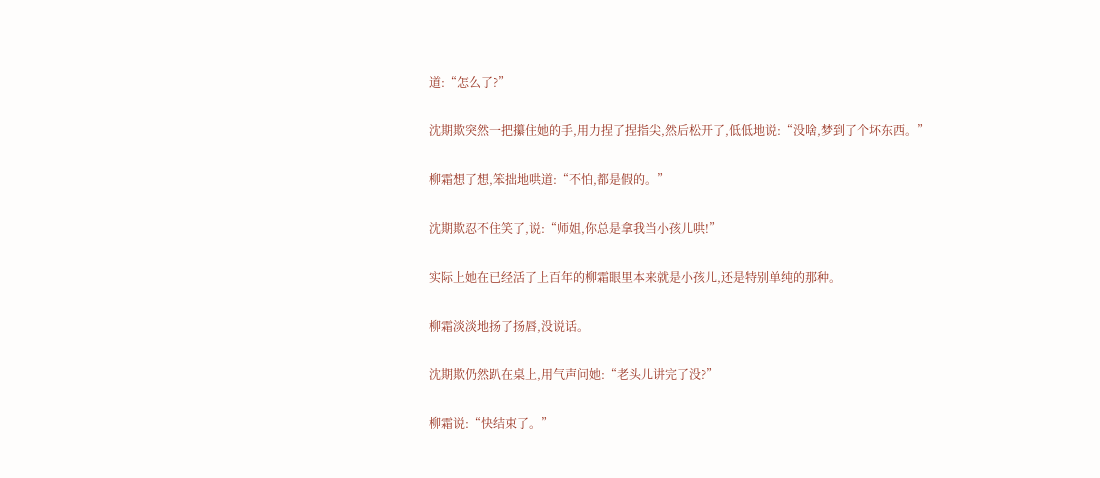道:“怎么了?”

沈期欺突然一把攥住她的手,用力捏了捏指尖,然后松开了,低低地说:“没啥,梦到了个坏东西。”

柳霜想了想,笨拙地哄道:“不怕,都是假的。”

沈期欺忍不住笑了,说:“师姐,你总是拿我当小孩儿哄!”

实际上她在已经活了上百年的柳霜眼里本来就是小孩儿,还是特别单纯的那种。

柳霜淡淡地扬了扬唇,没说话。

沈期欺仍然趴在桌上,用气声问她:“老头儿讲完了没?”

柳霜说:“快结束了。”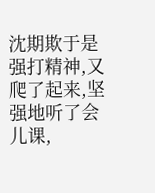沈期欺于是强打精神,又爬了起来,坚强地听了会儿课,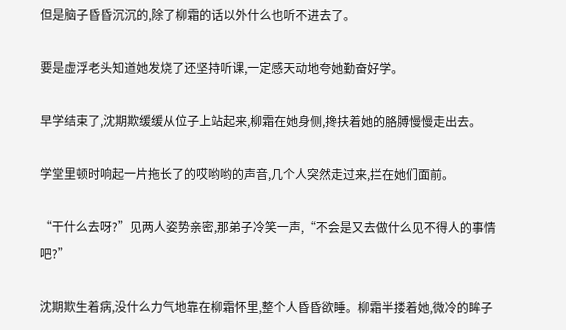但是脑子昏昏沉沉的,除了柳霜的话以外什么也听不进去了。

要是虚浮老头知道她发烧了还坚持听课,一定感天动地夸她勤奋好学。

早学结束了,沈期欺缓缓从位子上站起来,柳霜在她身侧,搀扶着她的胳膊慢慢走出去。

学堂里顿时响起一片拖长了的哎哟哟的声音,几个人突然走过来,拦在她们面前。

“干什么去呀?”见两人姿势亲密,那弟子冷笑一声,“不会是又去做什么见不得人的事情吧?”

沈期欺生着病,没什么力气地靠在柳霜怀里,整个人昏昏欲睡。柳霜半搂着她,微冷的眸子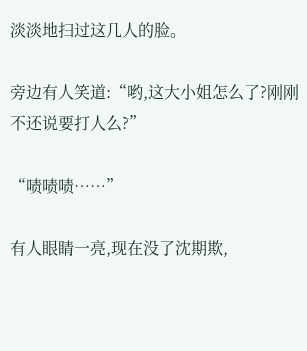淡淡地扫过这几人的脸。

旁边有人笑道:“哟,这大小姐怎么了?刚刚不还说要打人么?”

“啧啧啧……”

有人眼睛一亮,现在没了沈期欺,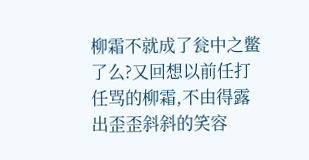柳霜不就成了瓮中之鳖了么?又回想以前任打任骂的柳霜,不由得露出歪歪斜斜的笑容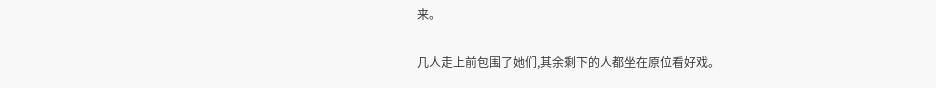来。

几人走上前包围了她们,其余剩下的人都坐在原位看好戏。